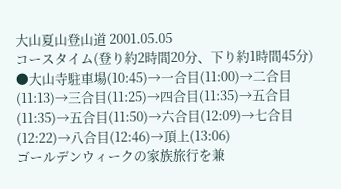大山夏山登山道 2001.05.05
コースタイム(登り約2時間20分、下り約1時間45分)
●大山寺駐車場(10:45)→一合目(11:00)→二合目(11:13)→三合目(11:25)→四合目(11:35)→五合目(11:35)→五合目(11:50)→六合目(12:09)→七合目(12:22)→八合目(12:46)→頂上(13:06)
ゴールデンウィークの家族旅行を兼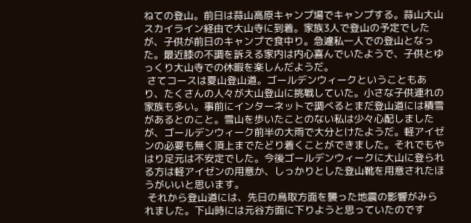ねての登山。前日は蒜山高原キャンプ場でキャンプする。蒜山大山スカイライン経由で大山寺に到着。家族3人で登山の予定でしたが、子供が前日のキャンプで食中り。急遽私一人での登山となった。最近膝の不調を訴える家内は内心喜んでいたようで、子供とゆっくり大山寺での休暇を楽しんだようだ。
 さてコースは夏山登山道。ゴールデンウィークということもあり、たくさんの人々が大山登山に挑戦していた。小さな子供連れの家族も多い。事前にインターネットで調べるとまだ登山道には積雪があるとのこと。雪山を歩いたことのない私は少々心配しましたが、ゴールデンウィーク前半の大雨で大分とけたようだ。軽アイゼンの必要も無く頂上までたどり着くことができました。それでもやはり足元は不安定でした。今後ゴールデンウィークに大山に登られる方は軽アイゼンの用意か、しっかりとした登山靴を用意されたほうがいいと思います。
 それから登山道には、先日の鳥取方面を襲った地震の影響がみられました。下山時には元谷方面に下りようと思っていたのです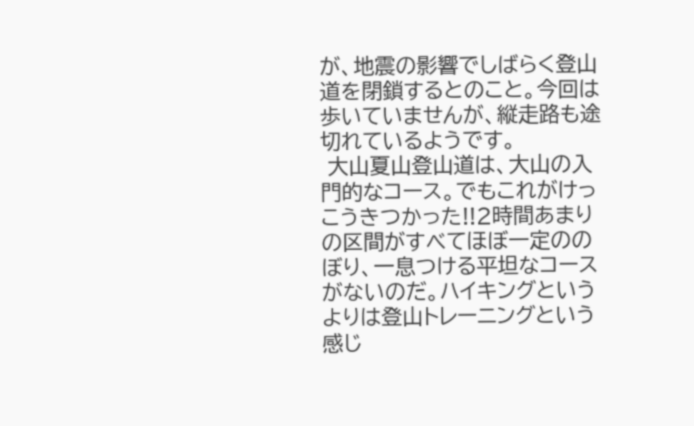が、地震の影響でしばらく登山道を閉鎖するとのこと。今回は歩いていませんが、縦走路も途切れているようです。
 大山夏山登山道は、大山の入門的なコース。でもこれがけっこうきつかった!!2時間あまりの区間がすべてほぼ一定ののぼり、一息つける平坦なコースがないのだ。ハイキングというよりは登山トレーニングという感じ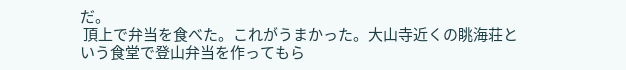だ。
 頂上で弁当を食べた。これがうまかった。大山寺近くの眺海荘という食堂で登山弁当を作ってもら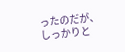ったのだが、しっかりと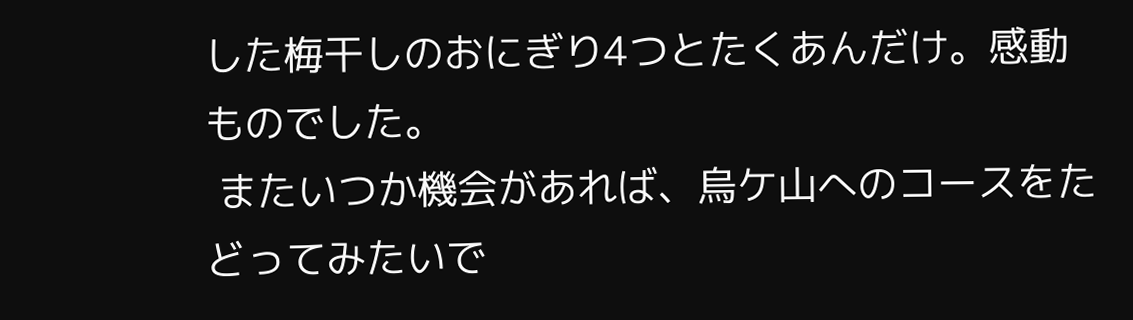した梅干しのおにぎり4つとたくあんだけ。感動ものでした。
 またいつか機会があれば、烏ケ山へのコースをたどってみたいで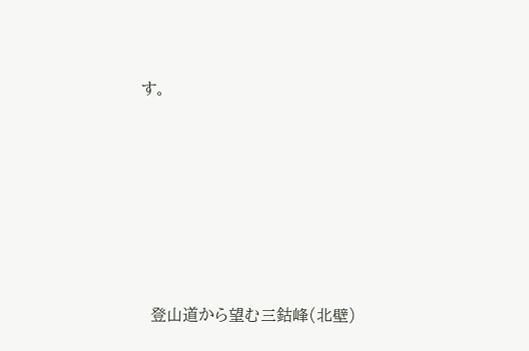す。






  登山道から望む三鈷峰(北壁)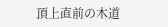頂上直前の木道